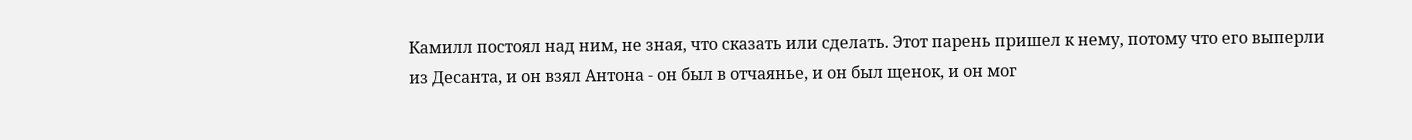Камилл постоял над ним, не зная, что сказать или сделать. Этот парень пришел к нему, потому что его выперли из Десанта, и он взял Антона - он был в отчаянье, и он был щенок, и он мог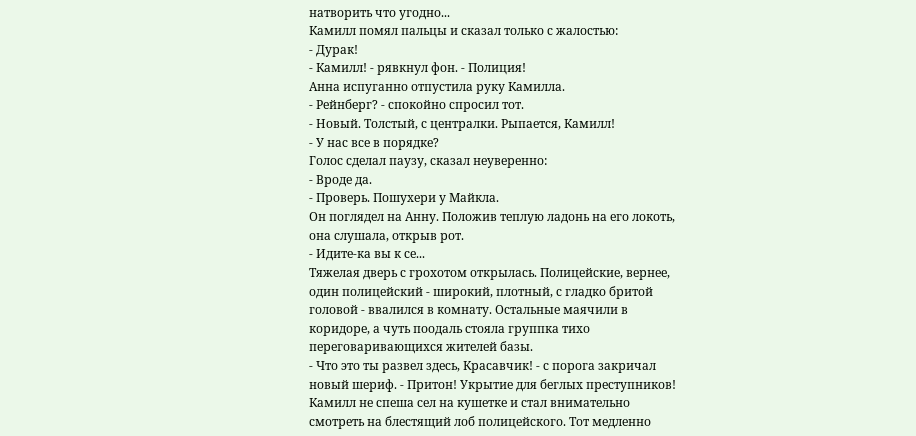натворить что угодно...
Камилл помял пальцы и сказал только с жалостью:
- Дурак!
- Камилл! - рявкнул фон. - Полиция!
Анна испуганно отпустила руку Камилла.
- Рейнберг? - спокойно спросил тот.
- Новый. Толстый, с централки. Рыпается, Камилл!
- У нас все в порядке?
Голос сделал паузу, сказал неуверенно:
- Вроде да.
- Проверь. Пошухери у Майкла.
Он поглядел на Анну. Положив теплую ладонь на его локоть, она слушала, открыв рот.
- Идите-ка вы к се...
Тяжелая дверь с грохотом открылась. Полицейские, вернее, один полицейский - широкий, плотный, с гладко бритой головой - ввалился в комнату. Остальные маячили в коридоре, а чуть поодаль стояла группка тихо переговаривающихся жителей базы.
- Что это ты развел здесь, Красавчик! - с порога закричал новый шериф. - Притон! Укрытие для беглых преступников!
Камилл не спеша сел на кушетке и стал внимательно смотреть на блестящий лоб полицейского. Тот медленно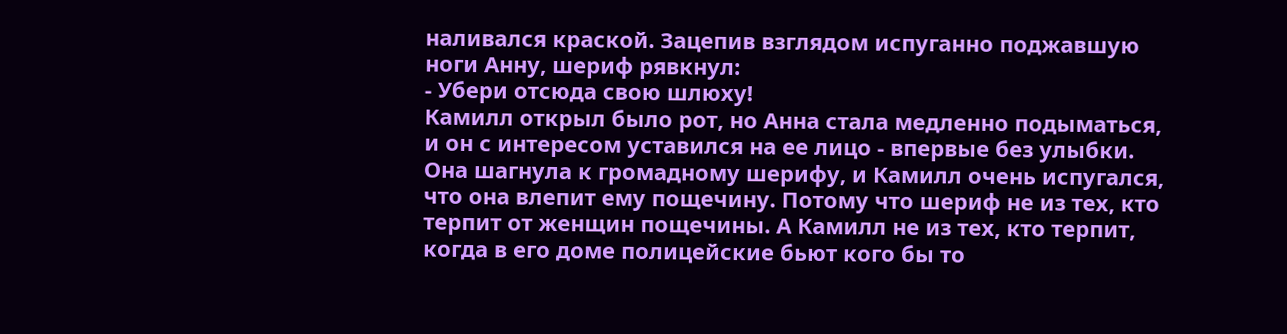наливался краской. Зацепив взглядом испуганно поджавшую ноги Анну, шериф рявкнул:
- Убери отсюда свою шлюху!
Камилл открыл было рот, но Анна стала медленно подыматься, и он с интересом уставился на ее лицо - впервые без улыбки. Она шагнула к громадному шерифу, и Камилл очень испугался, что она влепит ему пощечину. Потому что шериф не из тех, кто терпит от женщин пощечины. А Камилл не из тех, кто терпит, когда в его доме полицейские бьют кого бы то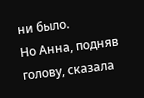ни было.
Но Анна, подняв голову, сказала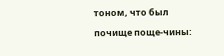тоном, что был почище поще-чины: